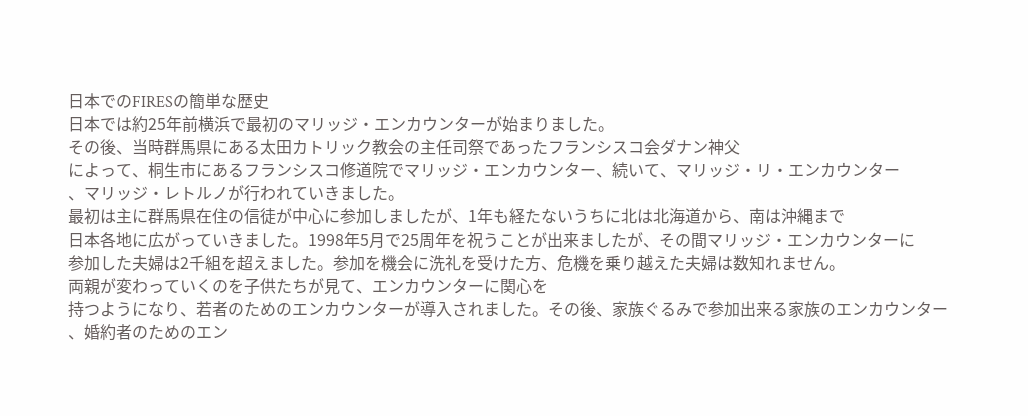日本でのFIRESの簡単な歴史
日本では約25年前横浜で最初のマリッジ・エンカウンターが始まりました。
その後、当時群馬県にある太田カトリック教会の主任司祭であったフランシスコ会ダナン神父
によって、桐生市にあるフランシスコ修道院でマリッジ・エンカウンター、続いて、マリッジ・リ・エンカウンター
、マリッジ・レトルノが行われていきました。
最初は主に群馬県在住の信徒が中心に参加しましたが、1年も経たないうちに北は北海道から、南は沖縄まで
日本各地に広がっていきました。1998年5月で25周年を祝うことが出来ましたが、その間マリッジ・エンカウンターに
参加した夫婦は2千組を超えました。参加を機会に洗礼を受けた方、危機を乗り越えた夫婦は数知れません。
両親が変わっていくのを子供たちが見て、エンカウンターに関心を
持つようになり、若者のためのエンカウンターが導入されました。その後、家族ぐるみで参加出来る家族のエンカウンター
、婚約者のためのエン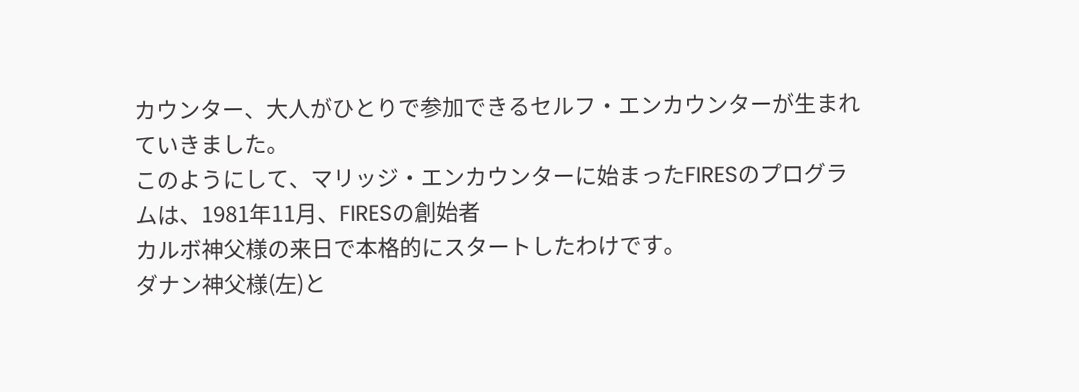カウンター、大人がひとりで参加できるセルフ・エンカウンターが生まれていきました。
このようにして、マリッジ・エンカウンターに始まったFIRESのプログラムは、1981年11月、FIRESの創始者
カルボ神父様の来日で本格的にスタートしたわけです。
ダナン神父様(左)と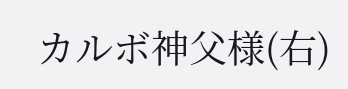カルボ神父様(右)